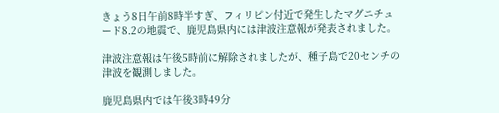きょう8日午前8時半すぎ、フィリピン付近で発生したマグニチュード8.2の地震で、鹿児島県内には津波注意報が発表されました。

津波注意報は午後5時前に解除されましたが、種子島で20センチの津波を観測しました。

鹿児島県内では午後3時49分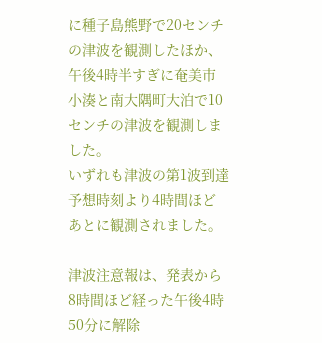に種子島熊野で20センチの津波を観測したほか、午後4時半すぎに奄美市小湊と南大隅町大泊で10センチの津波を観測しました。
いずれも津波の第1波到達予想時刻より4時間ほどあとに観測されました。

津波注意報は、発表から8時間ほど経った午後4時50分に解除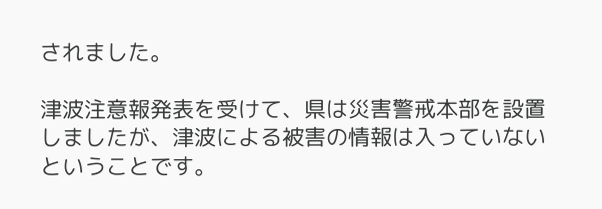されました。

津波注意報発表を受けて、県は災害警戒本部を設置しましたが、津波による被害の情報は入っていないということです。